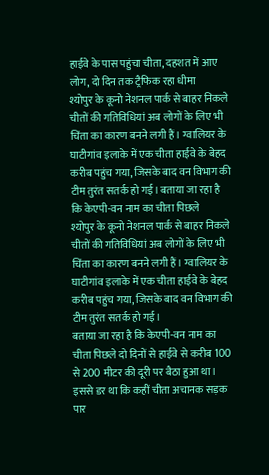हाईवे के पास पहुंचा चीता, दहशत में आए लोग, दो दिन तक ट्रैफिक रहा धीमा
श्योपुर के कूनो नेशनल पार्क से बाहर निकले चीतों की गतिविधियां अब लोगों के लिए भी चिंता का कारण बनने लगी हैं। ग्वालियर के घाटीगांव इलाके में एक चीता हाईवे के बेहद करीब पहुंच गया, जिसके बाद वन विभाग की टीम तुरंत सतर्क हो गई। बताया जा रहा है कि केएपी-वन नाम का चीता पिछले
श्योपुर के कूनो नेशनल पार्क से बाहर निकले चीतों की गतिविधियां अब लोगों के लिए भी चिंता का कारण बनने लगी हैं। ग्वालियर के घाटीगांव इलाके में एक चीता हाईवे के बेहद करीब पहुंच गया, जिसके बाद वन विभाग की टीम तुरंत सतर्क हो गई।
बताया जा रहा है कि केएपी-वन नाम का चीता पिछले दो दिनों से हाईवे से करीब 100 से 200 मीटर की दूरी पर बैठा हुआ था। इससे डर था कि कहीं चीता अचानक सड़क पार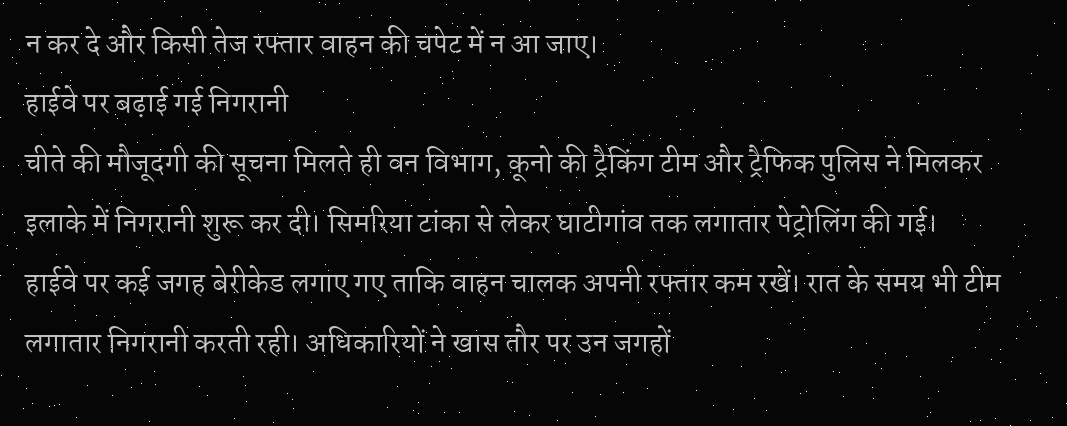न कर दे और किसी तेज रफ्तार वाहन की चपेट में न आ जाए।
हाईवे पर बढ़ाई गई निगरानी
चीते की मौजूदगी की सूचना मिलते ही वन विभाग, कूनो की ट्रैकिंग टीम और ट्रैफिक पुलिस ने मिलकर इलाके में निगरानी शुरू कर दी। सिमरिया टांका से लेकर घाटीगांव तक लगातार पेट्रोलिंग की गई।
हाईवे पर कई जगह बेरीकेड लगाए गए ताकि वाहन चालक अपनी रफ्तार कम रखें। रात के समय भी टीम लगातार निगरानी करती रही। अधिकारियों ने खास तौर पर उन जगहों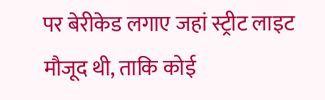पर बेरीकेड लगाए जहां स्ट्रीट लाइट मौजूद थी, ताकि कोई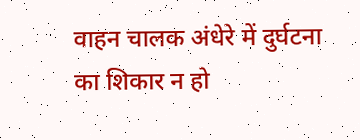वाहन चालक अंधेरे में दुर्घटना का शिकार न हो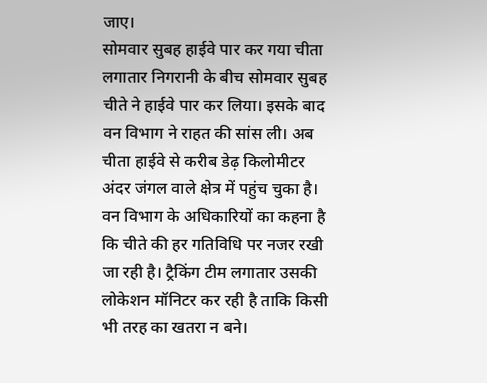जाए।
सोमवार सुबह हाईवे पार कर गया चीता
लगातार निगरानी के बीच सोमवार सुबह चीते ने हाईवे पार कर लिया। इसके बाद वन विभाग ने राहत की सांस ली। अब चीता हाईवे से करीब डेढ़ किलोमीटर अंदर जंगल वाले क्षेत्र में पहुंच चुका है।
वन विभाग के अधिकारियों का कहना है कि चीते की हर गतिविधि पर नजर रखी जा रही है। ट्रैकिंग टीम लगातार उसकी लोकेशन मॉनिटर कर रही है ताकि किसी भी तरह का खतरा न बने।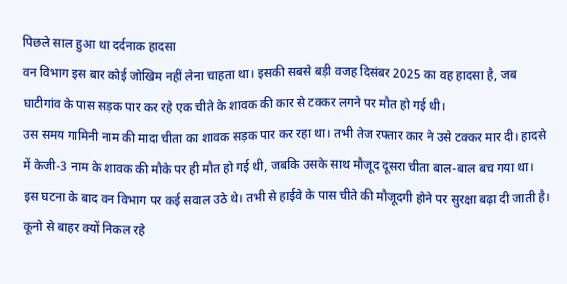पिछले साल हुआ था दर्दनाक हादसा
वन विभाग इस बार कोई जोखिम नहीं लेना चाहता था। इसकी सबसे बड़ी वजह दिसंबर 2025 का वह हादसा है, जब घाटीगांव के पास सड़क पार कर रहे एक चीते के शावक की कार से टक्कर लगने पर मौत हो गई थी।
उस समय गामिनी नाम की मादा चीता का शावक सड़क पार कर रहा था। तभी तेज रफ्तार कार ने उसे टक्कर मार दी। हादसे में केजी-3 नाम के शावक की मौके पर ही मौत हो गई थी, जबकि उसके साथ मौजूद दूसरा चीता बाल-बाल बच गया था। इस घटना के बाद वन विभाग पर कई सवाल उठे थे। तभी से हाईवे के पास चीते की मौजूदगी होने पर सुरक्षा बढ़ा दी जाती है।
कूनो से बाहर क्यों निकल रहे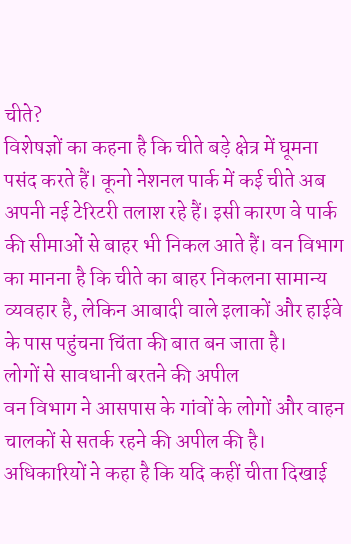चीते?
विशेषज्ञों का कहना है कि चीते बड़े क्षेत्र में घूमना पसंद करते हैं। कूनो नेशनल पार्क में कई चीते अब अपनी नई टेरिटरी तलाश रहे हैं। इसी कारण वे पार्क की सीमाओं से बाहर भी निकल आते हैं। वन विभाग का मानना है कि चीते का बाहर निकलना सामान्य व्यवहार है, लेकिन आबादी वाले इलाकों और हाईवे के पास पहुंचना चिंता की बात बन जाता है।
लोगों से सावधानी बरतने की अपील
वन विभाग ने आसपास के गांवों के लोगों और वाहन चालकों से सतर्क रहने की अपील की है। अधिकारियों ने कहा है कि यदि कहीं चीता दिखाई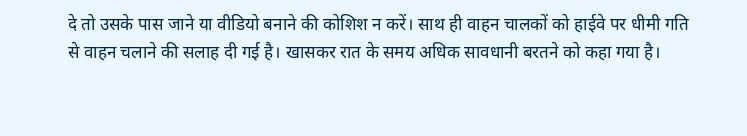दे तो उसके पास जाने या वीडियो बनाने की कोशिश न करें। साथ ही वाहन चालकों को हाईवे पर धीमी गति से वाहन चलाने की सलाह दी गई है। खासकर रात के समय अधिक सावधानी बरतने को कहा गया है।